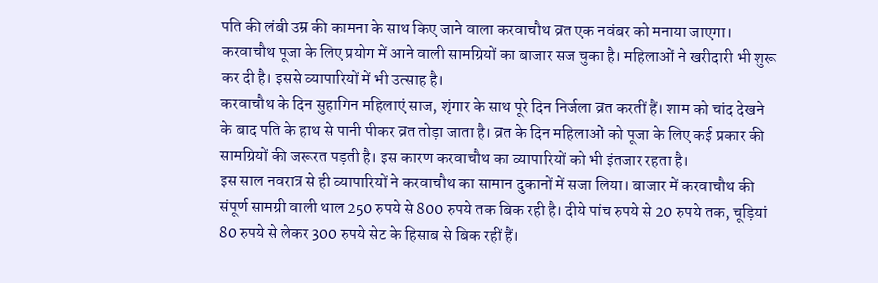पति की लंबी उम्र की कामना के साथ किए जाने वाला करवाचौथ व्रत एक नवंबर को मनाया जाएगा। करवाचौथ पूजा के लिए प्रयोग में आने वाली सामग्रियों का बाजार सज चुका है। महिलाओं ने खरीदारी भी शुरू कर दी है। इससे व्यापारियों में भी उत्साह है।
करवाचौथ के दिन सुहागिन महिलाएं साज, शृंगार के साथ पूरे दिन निर्जला व्रत करतीं हैं। शाम को चांद देखने के बाद पति के हाथ से पानी पीकर व्रत तोड़ा जाता है। व्रत के दिन महिलाओं को पूजा के लिए कई प्रकार की सामग्रियों की जरूरत पड़ती है। इस कारण करवाचौथ का व्यापारियों को भी इंतजार रहता है।
इस साल नवरात्र से ही व्यापारियों ने करवाचौथ का सामान दुकानों में सजा लिया। बाजार में करवाचौथ की संपूर्ण सामग्री वाली थाल 250 रुपये से 800 रुपये तक बिक रही है। दीये पांच रुपये से 20 रुपये तक, चूड़ियां 80 रुपये से लेकर 300 रुपये सेट के हिसाब से बिक रहीं हैं।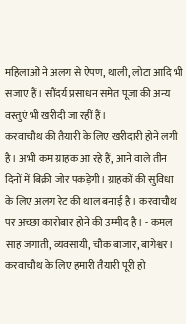महिलाओं ने अलग से ऐपण, थाली, लोटा आदि भी सजाए हैं। सौंदर्य प्रसाधन समेत पूजा की अन्य वस्तुएं भी खरीदी जा रहीं हैं।
करवाचौथ की तैयारी के लिए खरीदारी होने लगी है। अभी कम ग्राहक आ रहे हैं, आने वाले तीन दिनों में बिक्री जोर पकड़ेगी। ग्राहकों की सुविधा के लिए अलग रेट की थाल बनाई है। करवाचौथ पर अच्छा कारोबार होने की उम्मीद है। - कमल साह जगाती, व्यवसायी, चौक बाजार, बागेश्वर।
करवाचौथ के लिए हमारी तैयारी पूरी हो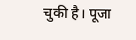चुकी है। पूजा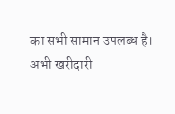का सभी सामान उपलब्ध है। अभी खरीदारी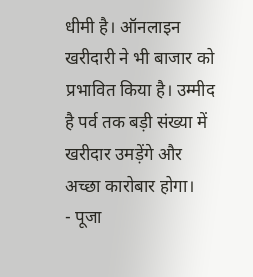धीमी है। ऑनलाइन खरीदारी ने भी बाजार को प्रभावित किया है। उम्मीद है पर्व तक बड़ी संख्या में खरीदार उमड़ेंगे और अच्छा कारोबार होगा।
- पूजा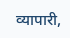व्यापारी,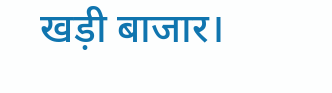खड़ी बाजार।